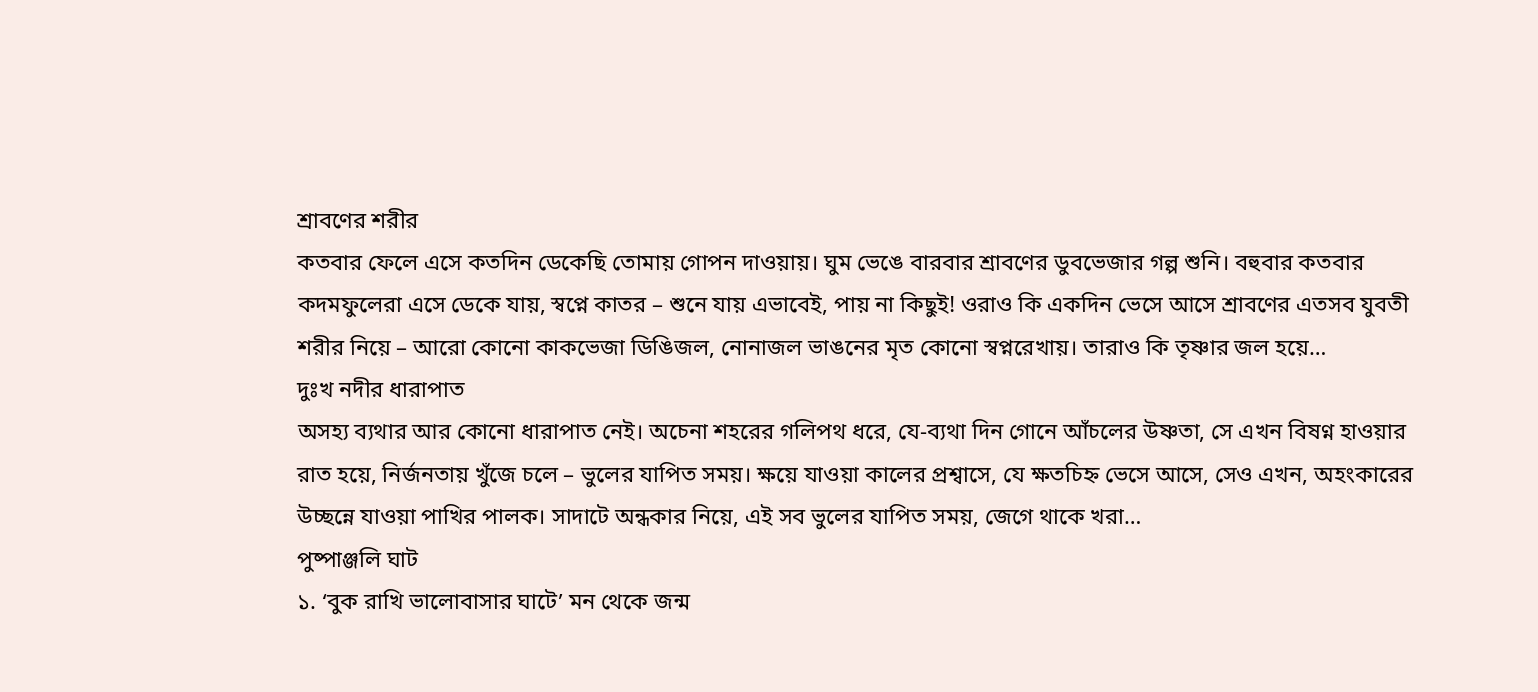শ্রাবণের শরীর
কতবার ফেলে এসে কতদিন ডেকেছি তোমায় গোপন দাওয়ায়। ঘুম ভেঙে বারবার শ্রাবণের ডুবভেজার গল্প শুনি। বহুবার কতবার কদমফুলেরা এসে ডেকে যায়, স্বপ্নে কাতর – শুনে যায় এভাবেই, পায় না কিছুই! ওরাও কি একদিন ভেসে আসে শ্রাবণের এতসব যুবতী শরীর নিয়ে – আরো কোনো কাকভেজা ডিঙিজল, নোনাজল ভাঙনের মৃত কোনো স্বপ্নরেখায়। তারাও কি তৃষ্ণার জল হয়ে…
দুঃখ নদীর ধারাপাত
অসহ্য ব্যথার আর কোনো ধারাপাত নেই। অচেনা শহরের গলিপথ ধরে, যে-ব্যথা দিন গোনে আঁচলের উষ্ণতা, সে এখন বিষণ্ন হাওয়ার রাত হয়ে, নির্জনতায় খুঁজে চলে – ভুলের যাপিত সময়। ক্ষয়ে যাওয়া কালের প্রশ্বাসে, যে ক্ষতচিহ্ন ভেসে আসে, সেও এখন, অহংকারের উচ্ছন্নে যাওয়া পাখির পালক। সাদাটে অন্ধকার নিয়ে, এই সব ভুলের যাপিত সময়, জেগে থাকে খরা…
পুষ্পাঞ্জলি ঘাট
১. ‘বুক রাখি ভালোবাসার ঘাটে’ মন থেকে জন্ম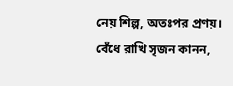নেয় শিল্প, অতঃপর প্রণয়। বেঁধে রাখি সৃজন কানন,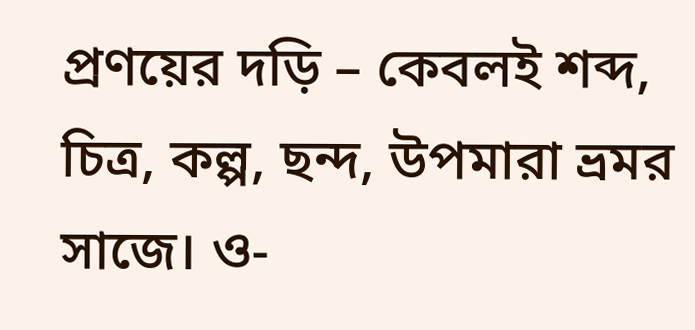প্রণয়ের দড়ি – কেবলই শব্দ, চিত্র, কল্প, ছন্দ, উপমারা ভ্রমর সাজে। ও-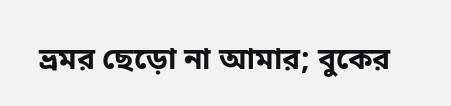ভ্রমর ছেড়ো না আমার; বুকের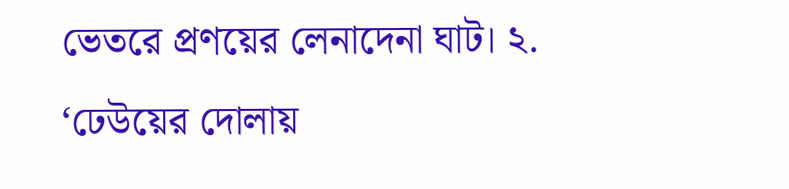ভেতরে প্রণয়ের লেনাদেনা ঘাট। ২. ‘ঢেউয়ের দোলায়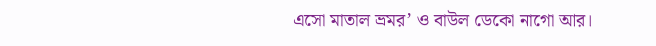এসো মাতাল ভ্রমর’ ও বাউল ডেকো নাগো আর।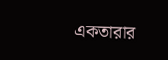একতারার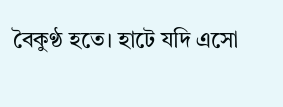বৈকুণ্ঠ হতে। হাটে যদি এসো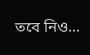তবে নিও…